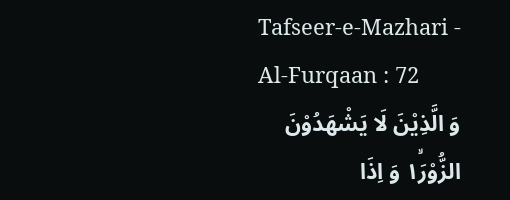Tafseer-e-Mazhari - Al-Furqaan : 72
وَ الَّذِیْنَ لَا یَشْهَدُوْنَ الزُّوْرَ١ۙ وَ اِذَا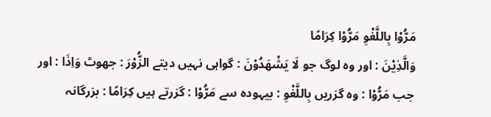مَرُّوْا بِاللَّغْوِ مَرُّوْا كِرَامًا
وَالَّذِيْنَ : اور وہ لوگ جو لَا يَشْهَدُوْنَ : گواہی نہیں دیتے الزُّوْرَ : جھوٹ وَاِذَا : اور جب مَرُّوْا : وہ گزریں بِاللَّغْوِ : بیہودہ سے مَرُّوْا : گزرتے ہیں كِرَامًا : بزرگانہ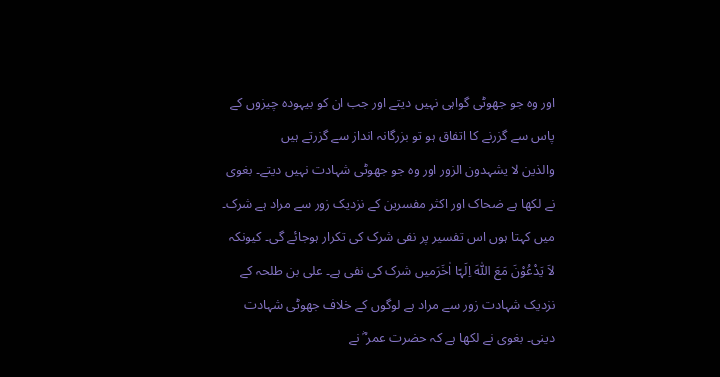اور وہ جو جھوٹی گواہی نہیں دیتے اور جب ان کو بیہودہ چیزوں کے پاس سے گزرنے کا اتفاق ہو تو بزرگانہ انداز سے گزرتے ہیں
والذین لا یشہدون الزور اور وہ جو جھوٹی شہادت نہیں دیتے۔ بغوی نے لکھا ہے ضحاک اور اکثر مفسرین کے نزدیک زور سے مراد ہے شرک۔ میں کہتا ہوں اس تفسیر پر نفی شرک کی تکرار ہوجائے گی۔ کیونکہ لاَ یَدْعُوْنَ مَعَ اللّٰہَ اِلَہًا اٰخَرَمیں شرک کی نفی ہے۔ علی بن طلحہ کے نزدیک شہادت زور سے مراد ہے لوگوں کے خلاف جھوٹی شہادت دینی۔ بغوی نے لکھا ہے کہ حضرت عمر ؓ نے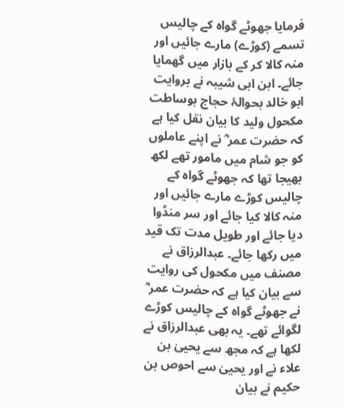فرمایا جھوٹے گواہ کے چالیس تسمے (کوڑے) مارے جائیں اور منہ کالا کر کے بازار میں گھمایا جائے۔ ابن ابی شیبہ نے بروایت ابو خالد بحوالۂ حجاج بوساطت مکحول ولید کا بیان نقل کیا ہے کہ حضرت عمر ؓ نے اپنے عاملوں کو جو شام میں مامور تھے لکھ بھیجا تھا کہ جھوٹے گواہ کے چالیس کوڑے مارے جائیں اور منہ کالا کیا جائے اور سر منڈوا دیا جائے اور طویل مدت تک قید میں رکھا جائے۔ عبدالرزاق نے مصنف میں مکحول کی روایت سے بیان کیا ہے کہ حضرت عمر ؓ نے جھوٹے گواہ کے چالیس کوڑے لگوائے تھے۔ یہ بھی عبدالرزاق نے لکھا ہے کہ مجھ سے یحییٰ بن علاء نے اور یحییٰ سے احوص بن حکیم نے بیان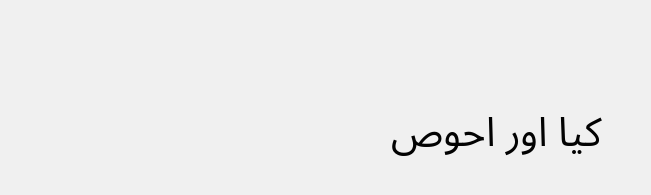کیا اور احوص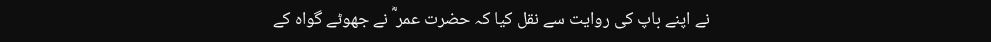نے اپنے باپ کی روایت سے نقل کیا کہ حضرت عمر ؓ نے جھوٹے گواہ کے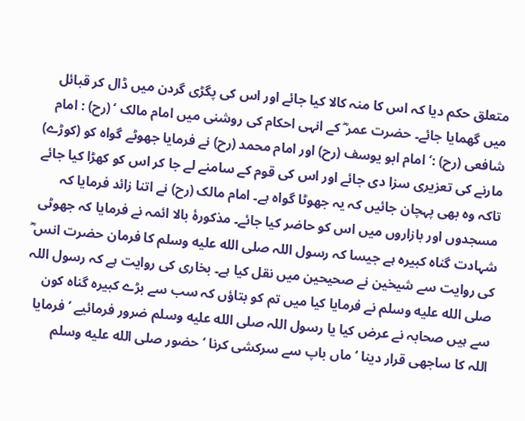متعلق حکم دیا کہ اس کا منہ کالا کیا جائے اور اس کی پگڑی گردن میں ڈال کر قبائل میں گھمایا جائے۔ حضرت عمر ؓ کے انہی احکام کی روشنی میں امام مالک ‘ (رح) : امام شافعی (رح) :‘ امام ابو یوسف (رح) اور امام محمد (رح) نے فرمایا جھوٹے گواہ کو (کوڑے) مارنے کی تعزیری سزا دی جائے اور اس کی قوم کے سامنے لے جا کر اس کو کھڑا کیا جائے تاکہ وہ بھی پہچان جائیں کہ یہ جھوٹا گواہ ہے۔ امام مالک (رح) نے اتنا زائد فرمایا کہ مسجدوں اور بازاروں میں اس کو حاضر کیا جائے۔ مذکورۂ بالا ائمہ نے فرمایا کہ جھوٹی شہادت گناہ کبیرہ ہے جیسا کہ رسول اللہ صلى الله عليه وسلم کا فرمان حضرت انس ؓ کی روایت سے شیخین نے صحیحین میں نقل کیا ہے۔ بخاری کی روایت ہے کہ رسول اللہ صلى الله عليه وسلم نے فرمایا کیا میں تم کو بتاؤں کہ سب سے بڑے کبیرہ گناہ کون سے ہیں صحابہ نے عرض کیا یا رسول اللہ صلى الله عليه وسلم ضرور فرمائیے ‘ فرمایا اللہ کا ساجھی قرار دینا ‘ ماں باپ سے سرکشی کرنا ‘ حضور صلى الله عليه وسلم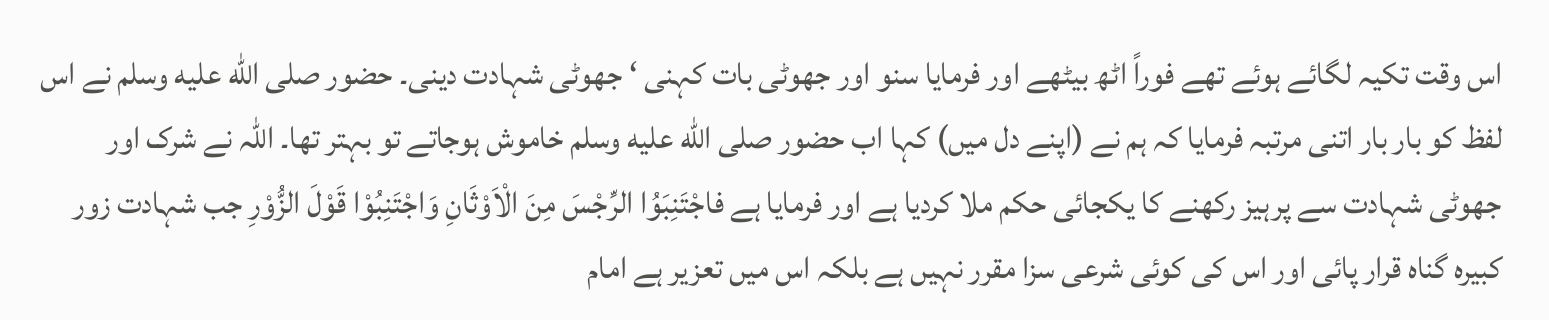اس وقت تکیہ لگائے ہوئے تھے فوراً اٹھ بیٹھے اور فرمایا سنو اور جھوٹی بات کہنی ‘ جھوٹی شہادت دینی۔ حضور صلى الله عليه وسلم نے اس لفظ کو بار بار اتنی مرتبہ فرمایا کہ ہم نے (اپنے دل میں) کہا اب حضور صلى الله عليه وسلم خاموش ہوجاتے تو بہتر تھا۔ اللہ نے شرک اور جھوٹی شہادت سے پرہیز رکھنے کا یکجائی حکم ملا کردیا ہے اور فرمایا ہے فاجْتَنِبَوُا الرِّجْسَ مِنَ الْاَوْثَانِ وَاجْتَنِبُوْا قَوْلَ الزُّوْرِ جب شہادت زور کبیرہ گناہ قرار پائی اور اس کی کوئی شرعی سزا مقرر نہیں ہے بلکہ اس میں تعزیر ہے امام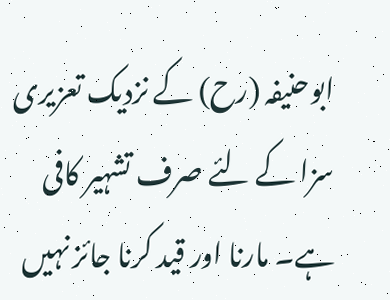ابوحنیفہ (رح) کے نزدیک تعزیری سزا کے لئے صرف تشہیر کافی ہے۔ مارنا اور قید کرنا جائز نہیں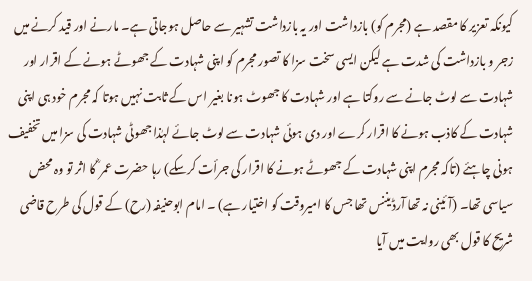کیونکہ تعزیر کا مقصد ہے (مجرم کو) بازداشت اور یہ بازداشت تشہیر سے حاصل ہوجاتی ہے۔ مارنے اور قید کرنے میں زجر و بازداشت کی شدت ہے لیکن ایسی سخت سزا کا تصور مجرم کو اپنی شہادت کے جھوٹے ہونے کے اقرار اور شہادت سے لوٹ جانے سے روکتا ہے اور شہادت کا جھوٹ ہونا بغیر اس کے ثابت نہیں ہوتا کہ مجرم خود ہی اپنی شہادت کے کاذب ہونے کا اقرار کرے اور دی ہوئی شہادت سے لوٹ جائے لہٰذا جھوٹی شہادت کی سزا میں تخفیف ہونی چاہئے (تاکہ مجرم اپنی شہادت کے جھوٹے ہونے کا اقرار کی جرأت کرسکے) رہا حضرت عمر ؓ کا اثر تو وہ محض سیاسی تھا۔ (آئینی نہ تھا آرڈیننس تھا جس کا امیروقت کو اختیار ہے) ۔ امام ابوحنیفہ (رح) کے قول کی طرح قاضی شریح کا قول بھی روایت میں آیا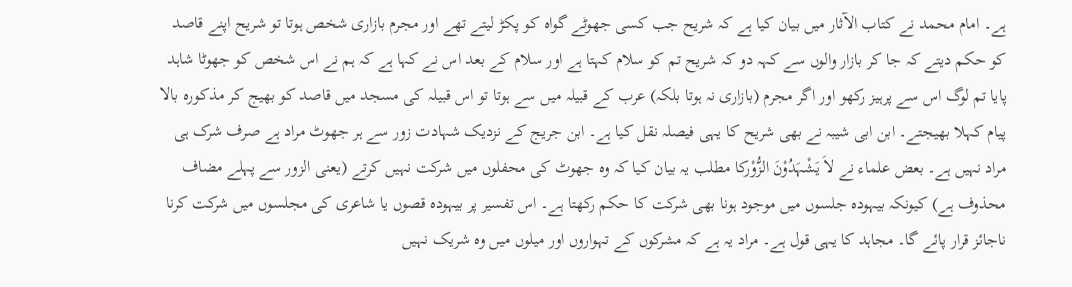ہے۔ امام محمد نے کتاب الآثار میں بیان کیا ہے کہ شریح جب کسی جھوٹے گواہ کو پکڑ لیتے تھے اور مجرم بازاری شخص ہوتا تو شریح اپنے قاصد کو حکم دیتے کہ جا کر بازار والوں سے کہہ دو کہ شریح تم کو سلام کہتا ہے اور سلام کے بعد اس نے کہا ہے کہ ہم نے اس شخص کو جھوٹا شاہد پایا تم لوگ اس سے پرہیز رکھو اور اگر مجرم (بازاری نہ ہوتا بلکہ) عرب کے قبیلہ میں سے ہوتا تو اس قبیلہ کی مسجد میں قاصد کو بھیج کر مذکورہ بالا پیام کہلا بھیجتے۔ ابن ابی شیبہ نے بھی شریح کا یہی فیصلہ نقل کیا ہے۔ ابن جریج کے نزدیک شہادت زور سے ہر جھوٹ مراد ہے صرف شرک ہی مراد نہیں ہے۔ بعض علماء نے لاَ یَشْہَدُوْنَ الزُّوْرکا مطلب یہ بیان کیا کہ وہ جھوٹ کی محفلوں میں شرکت نہیں کرتے (یعنی الزور سے پہلے مضاف محذوف ہے) کیونکہ بیہودہ جلسوں میں موجود ہونا بھی شرکت کا حکم رکھتا ہے۔ اس تفسیر پر بیہودہ قصوں یا شاعری کی مجلسوں میں شرکت کرنا ناجائز قرار پائے گا۔ مجاہد کا یہی قول ہے۔ مراد یہ ہے کہ مشرکوں کے تہواروں اور میلوں میں وہ شریک نہیں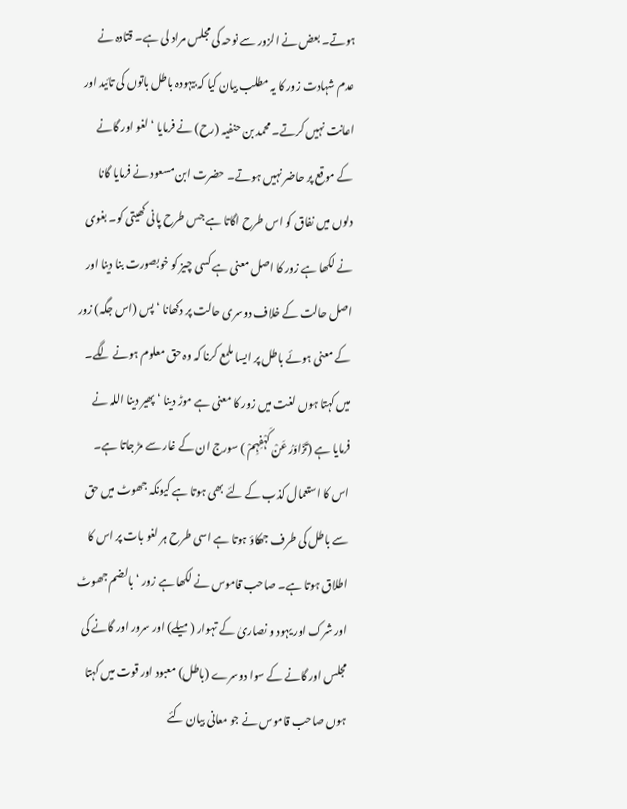ہوتے۔ بعض نے الزور سے نوحہ کی مجلس مراد لی ہے۔ قتادہ نے عدم شہادت زور کا یہ مطلب بیان کیا کہ بیہودہ باطل باتوں کی تائید اور اعانت نہیں کرتے۔ محمد بن حنفیہ (رح) نے فرمایا ‘ لغو اور گانے کے موقع پر حاضر نہیں ہوتے۔ حضرت ابن مسعود نے فرمایا گانا دلوں میں نفاق کو اس طرح اگاتا ہے جس طرح پانی کھیتی کو۔ بغوی نے لکھا ہے زور کا اصل معنی ہے کسی چیز کو خوبصورت بنا دینا اور اصل حالت کے خلاف دوسری حالت پر دکھانا ‘ پس (اس جگہ) زور کے معنی ہوئے باطل پر ایسا ملمع کرنا کہ وہ حق معلوم ہونے لگے۔ میں کہتا ہوں لغت میں زور کا معنی ہے موڑ دینا ‘ پھیر دینا اللہ نے فرمایا ہے (تَزَاوَرُ عَنْ کَہْفِہِمْ ) سورج ان کے غار سے مڑ جاتا ہے۔ اس کا استعمال کذب کے لئے بھی ہوتا ہے کیونکہ جھوٹ میں حق سے باطل کی طرف جھکاؤ ہوتا ہے اسی طرح ہر لغو بات پر اس کا اطلاق ہوتا ہے۔ صاحب قاموس نے لکھا ہے زور ‘ بالضم جھوٹ اور شرک اور یہود و نصاریٰ کے تہوار (میلے) اور سرور اور گانے کی مجلس اور گانے کے سوا دوسرے (باطل) معبود اور قوت میں کہتا ہوں صاحب قاموس نے جو معانی بیان کئے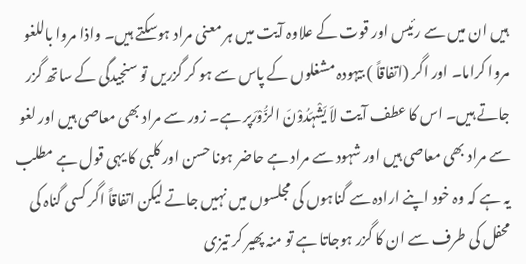ہیں ان میں سے رئیس اور قوت کے علاوہ آیت میں ہر معنی مراد ہوسکتے ہیں۔ واذا مروا باللغو مروا کراما۔ اور اگر (اتفاقاً ) بیہودہ مشغلوں کے پاس سے ہو کر گزریں تو سنجیدگی کے ساتھ گزر جاتے ہیں۔ اس کا عطف آیت لاَ یَشْہَدُوْنَ الزُّوْرَپر ہے۔ زور سے مراد بھی معاصی ہیں اور لغو سے مراد بھی معاصی ہیں اور شہود سے مراد ہے حاضر ہونا حسن اور کلبی کا یہی قول ہے مطلب یہ ہے کہ وہ خود اپنے ارادہ سے گناہوں کی مجلسوں میں نہیں جاتے لیکن اتفاقاً اگر کسی گناہ کی محفل کی طرف سے ان کا گزر ہوجاتا ہے تو منہ پھیر کر تیزی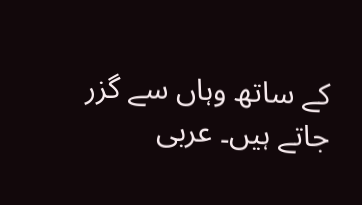کے ساتھ وہاں سے گزر جاتے ہیں۔ عربی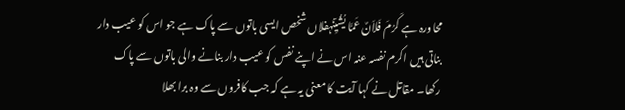محاورہ ہے کَرُمَ فَلاَنٌ عَمَّا یُشُیِّنُہفلاں شخص ایسی باتوں سے پاک ہے جو اس کو عیب دار بناتی ہیں اکرم نفسہ عنہ اس نے اپنے نفس کو عیب دار بنانے والی باتوں سے پاک رکھا۔ مقاتل نے کہا آیت کا معنی یہ ہے کہ جب کافروں سے وہ برا بھلا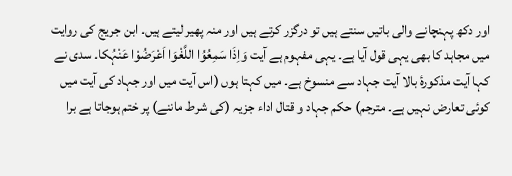اور دکھ پہنچانے والی باتیں سنتے ہیں تو درگزر کرتے ہیں اور منہ پھیر لیتے ہیں۔ ابن جریج کی روایت میں مجاہد کا بھی یہی قول آیا ہے۔ یہی مفہوم ہے آیت وَاِذَا سَمِعُوُا اللَّغْوَا اَعْرَضُوْا عَنْہُکا۔ سدی نے کہا آیت مذکورۂ بالا آیت جہاد سے منسوخ ہے۔ میں کہتا ہوں (اس آیت میں اور جہاد کی آیت میں کوئی تعارض نہیں ہے۔ مترجم) حکم جہاد و قتال اداء جزیہ (کی شرط ماننے) پر ختم ہوجاتا ہے برا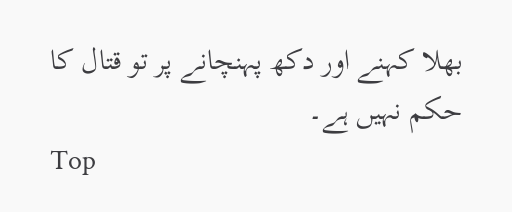بھلا کہنے اور دکھ پہنچانے پر تو قتال کا حکم نہیں ہے۔
Top